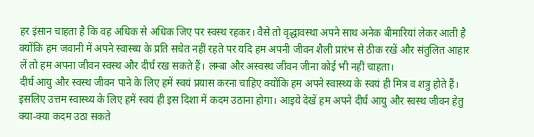हर इंसान चाहता है कि वह अधिक से अधिक जिए पर स्वस्थ रहकर। वैसे तो वृद्धावस्था अपने साथ अनेक बीमारियां लेकर आती है क्योंकि हम जवानी में अपने स्वास्थ्य के प्रति सचेत नहीं रहते पर यदि हम अपनी जीवन शैली प्रारंभ से ठीक रखें और संतुलित आहार लें तो हम अपना जीवन स्वस्थ और दीर्घ रख सकते हैं। लम्बा और अस्वस्थ जीवन जीना कोई भी नहीं चाहता।
दीर्घ आयु और स्वस्थ जीवन पाने के लिए हमें स्वयं प्रयास करना चाहिए क्योंकि हम अपने स्वास्थ्य के स्वयं ही मित्र व शत्रु होते हैं। इसलिए उत्तम स्वास्थ्य के लिए हमें स्वयं ही इस दिशा में कदम उठाना होगा। आइये देखें हम अपने दीर्घ आयु और स्वस्थ जीवन हेतु क्या-क्या कदम उठा सकते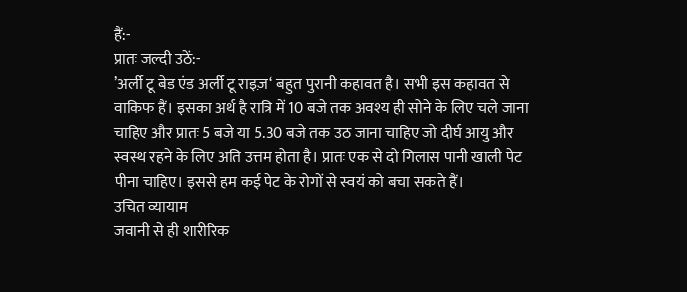हैं:-
प्रातः जल्दी उठें:-
’अर्ली टू बेड एंड अर्ली टू राइज़‘ बहुत पुरानी कहावत है। सभी इस कहावत से वाकिफ हैं। इसका अर्थ है रात्रि में 10 बजे तक अवश्य ही सोने के लिए चले जाना चाहिए और प्रातः 5 बजे या 5.30 बजे तक उठ जाना चाहिए जो दीर्घ आयु और स्वस्थ रहने के लिए अति उत्तम होता है। प्रातः एक से दो गिलास पानी खाली पेट पीना चाहिए। इससे हम कई पेट के रोगों से स्वयं को बचा सकते हैं।
उचित व्यायाम
जवानी से ही शारीरिक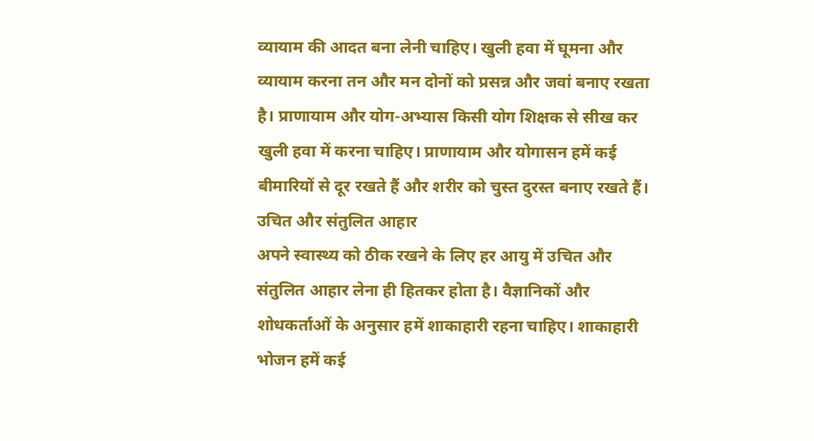व्यायाम की आदत बना लेनी चाहिए। खुली हवा में घूमना और व्यायाम करना तन और मन दोनों को प्रसन्न और जवां बनाए रखता है। प्राणायाम और योग-अभ्यास किसी योग शिक्षक से सीख कर खुली हवा में करना चाहिए। प्राणायाम और योगासन हमें कई बीमारियों से दूर रखते हैं और शरीर को चुस्त दुरस्त बनाए रखते हैं।
उचित और संतुलित आहार
अपने स्वास्थ्य को ठीक रखने के लिए हर आयु में उचित और संतुलित आहार लेना ही हितकर होता है। वैज्ञानिकों और शोधकर्ताओं के अनुसार हमें शाकाहारी रहना चाहिए। शाकाहारी भोजन हमें कई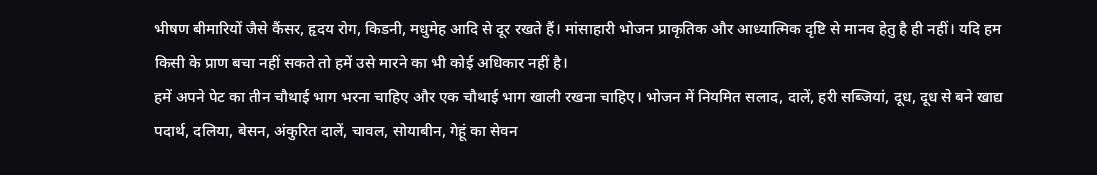भीषण बीमारियों जैसे कैंसर, हृदय रोग, किडनी, मधुमेह आदि से दूर रखते हैं। मांसाहारी भोजन प्राकृतिक और आध्यात्मिक दृष्टि से मानव हेतु है ही नहीं। यदि हम किसी के प्राण बचा नहीं सकते तो हमें उसे मारने का भी कोई अधिकार नहीं है।
हमें अपने पेट का तीन चौथाई भाग भरना चाहिए और एक चौथाई भाग खाली रखना चाहिए। भोजन में नियमित सलाद, दालें, हरी सब्जियां, दूध, दूध से बने खाद्य पदार्थ, दलिया, बेसन, अंकुरित दालें, चावल, सोयाबीन, गेहूं का सेवन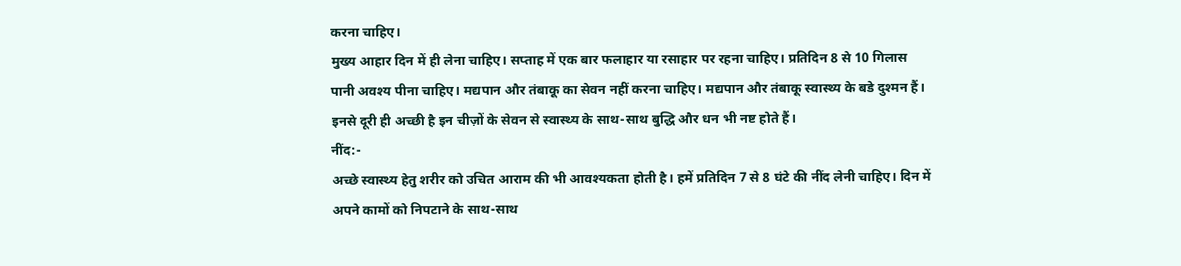करना चाहिए।
मुख्य आहार दिन में ही लेना चाहिए। सप्ताह में एक बार फलाहार या रसाहार पर रहना चाहिए। प्रतिदिन 8 से 10 गिलास पानी अवश्य पीना चाहिए। मद्यपान और तंबाकू का सेवन नहीं करना चाहिए। मद्यपान और तंबाकू स्वास्थ्य के बडे दुश्मन हैं। इनसे दूरी ही अच्छी है इन चीज़ों के सेवन से स्वास्थ्य के साथ-साथ बुद्धि और धन भी नष्ट होते हैं।
नींद:-
अच्छे स्वास्थ्य हेतु शरीर को उचित आराम की भी आवश्यकता होती है। हमें प्रतिदिन 7 से 8 घंटे की नींद लेनी चाहिए। दिन में अपने कामों को निपटाने के साथ-साथ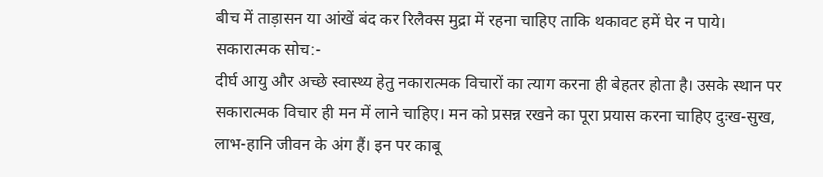बीच में ताड़ासन या आंखें बंद कर रिलैक्स मुद्रा में रहना चाहिए ताकि थकावट हमें घेर न पाये।
सकारात्मक सोच:-
दीर्घ आयु और अच्छे स्वास्थ्य हेतु नकारात्मक विचारों का त्याग करना ही बेहतर होता है। उसके स्थान पर सकारात्मक विचार ही मन में लाने चाहिए। मन को प्रसन्न रखने का पूरा प्रयास करना चाहिए दुःख-सुख, लाभ-हानि जीवन के अंग हैं। इन पर काबू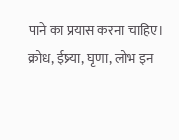पाने का प्रयास करना चाहिए।
क्रोध, ईष्र्या, घृणा, लोभ इन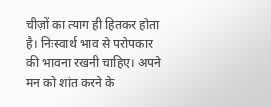चीज़ों का त्याग ही हितकर होता है। निःस्वार्थ भाव से परोपकार की भावना रखनी चाहिए। अपने मन को शांत करने के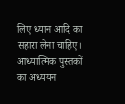लिए ध्यान आदि का सहारा लेना चाहिए। आध्यात्मिक पुस्तकों का अध्ययन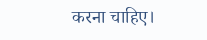करना चाहिए।